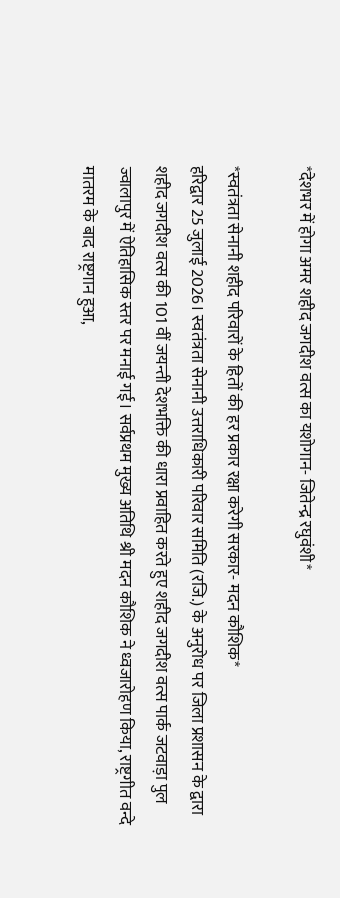*देशभर में होगा अमर शहीद जगदीश वत्स का यशोगान- जितेन्द्र रघुवंशी*

*स्वतंत्रता सेनानी शहीद परिवारों के हितों की हर प्रकार रक्षा करेगी सरकार- मदन कौशिक*
हरिद्वार 25 जुलाई 2026। स्वतंत्रता सेनानी उत्तराधिकारी परिवार समिति (रजि.) के अनुरोध पर जिला प्रशासन के द्वारा शहीद जगदीश वत्स की 101 वीं जयन्ती देशभक्ति की धारा प्रवाहित करते हुए शहीद जगदीश वत्स पार्क जटवाड़ा पुल ज्वालापुर में ऐतिहासिक स्तर पर मनाई गई। सर्वप्रथम मुख्य अतिथि श्री मदन कौशिक ने ध्वजारोहण किया, राष्ट्रगीत वन्दे मातरम के बाद राष्ट्रगान हुआ,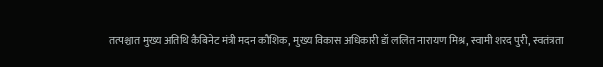तत्पश्चात मुख्य अतिथि कैबिनेट मंत्री मदन कौशिक, मुख्य विकास अधिकारी डॉ ललित नारायण मिश्र, स्वामी शरद पुरी, स्वतंत्रता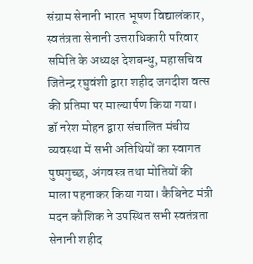संग्राम सेनानी भारत भूषण विद्यालंकार, स्वतंत्रता सेनानी उत्तराधिकारी परिवार समिति के अध्यक्ष देशबन्धु, महासचिव जितेन्द्र रघुवंशी द्वारा शहीद जगदीश वत्स की प्रतिमा पर माल्यार्पण किया गया।
डॉ नरेश मोहन द्वारा संचालित मंचीय व्यवस्था में सभी अतिथियों का स्वागत पुष्पगुच्छ, अंगवस्त्र तथा मोतियों की माला पहनाकर किया गया। कैबिनेट मंत्री मदन कौशिक ने उपस्थित सभी स्वतंत्रता सेनानी शहीद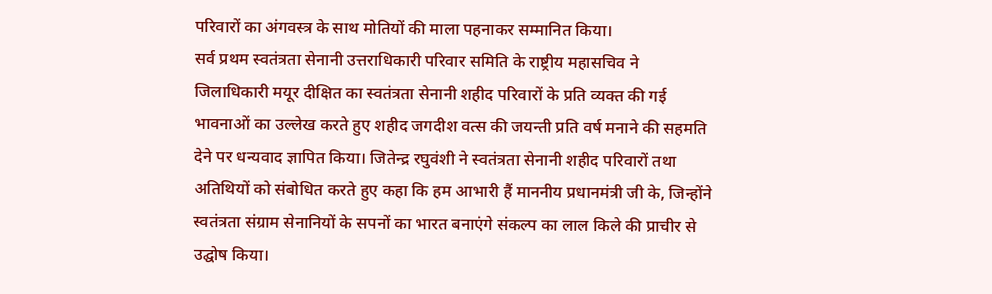परिवारों का अंगवस्त्र के साथ मोतियों की माला पहनाकर सम्मानित किया।
सर्व प्रथम स्वतंत्रता सेनानी उत्तराधिकारी परिवार समिति के राष्ट्रीय महासचिव ने जिलाधिकारी मयूर दीक्षित का स्वतंत्रता सेनानी शहीद परिवारों के प्रति व्यक्त की गई भावनाओं का उल्लेख करते हुए शहीद जगदीश वत्स की जयन्ती प्रति वर्ष मनाने की सहमति देने पर धन्यवाद ज्ञापित किया। जितेन्द्र रघुवंशी ने स्वतंत्रता सेनानी शहीद परिवारों तथा अतिथियों को संबोधित करते हुए कहा कि हम आभारी हैं माननीय प्रधानमंत्री जी के, जिन्होंने स्वतंत्रता संग्राम सेनानियों के सपनों का भारत बनाएंगे संकल्प का लाल किले की प्राचीर से उद्घोष किया।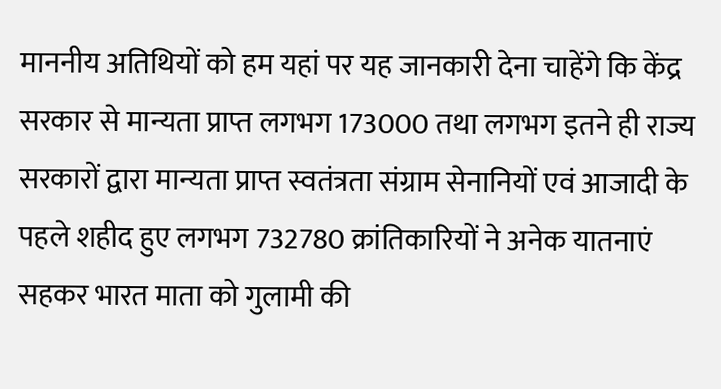माननीय अतिथियों को हम यहां पर यह जानकारी देना चाहेंगे कि केंद्र सरकार से मान्यता प्राप्त लगभग 173000 तथा लगभग इतने ही राज्य सरकारों द्वारा मान्यता प्राप्त स्वतंत्रता संग्राम सेनानियों एवं आजादी के पहले शहीद हुए लगभग 732780 क्रांतिकारियों ने अनेक यातनाएं सहकर भारत माता को गुलामी की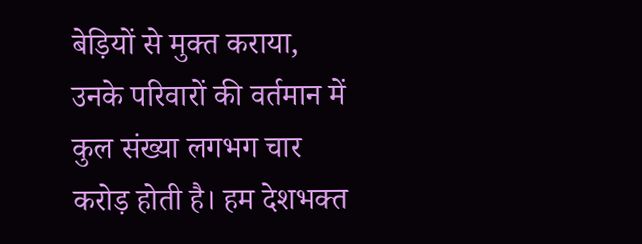बेड़ियों से मुक्त कराया, उनके परिवारों की वर्तमान में कुल संख्या लगभग चार करोड़ होती है। हम देशभक्त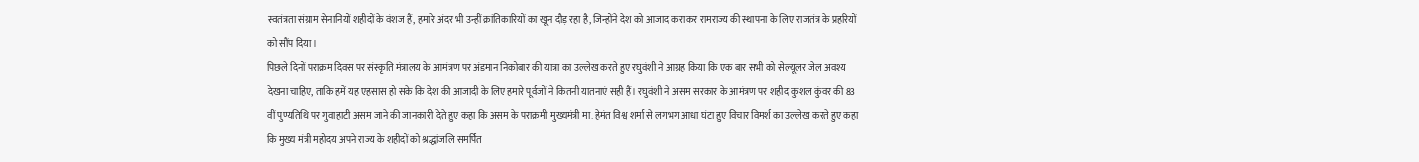स्वतंत्रता संग्राम सेनानियों शहीदों के वंशज हैं, हमारे अंदर भी उन्हीं क्रांतिकारियों का खून दौड़ रहा है, जिन्होंने देश को आजाद कराकर रामराज्य की स्थापना के लिए राजतंत्र के प्रहरियों को सौंप दिया।
पिछले दिनों पराक्रम दिवस पर संस्कृति मंत्रालय के आमंत्रण पर अंडमान निकोबार की यात्रा का उल्लेख करते हुए रघुवंशी ने आग्रह किया कि एक बार सभी को सेल्यूलर जेल अवश्य देखना चाहिए, ताकि हमें यह एहसास हो सके कि देश की आजादी के लिए हमारे पूर्वजों ने कितनी यातनाएं सही हैं। रघुवंशी ने असम सरकार के आमंत्रण पर शहीद कुशल कुंवर की 83 वीं पुण्यतिथि पर गुवाहाटी असम जाने की जानकारी देते हुए कहा कि असम के पराक्रमी मुख्यमंत्री मा. हेमंत विश्व शर्मा से लगभग आधा घंटा हुए विचार विमर्श का उल्लेख करते हुए कहा कि मुख्य मंत्री महोदय अपने राज्य के शहीदों को श्रद्धांजलि समर्पित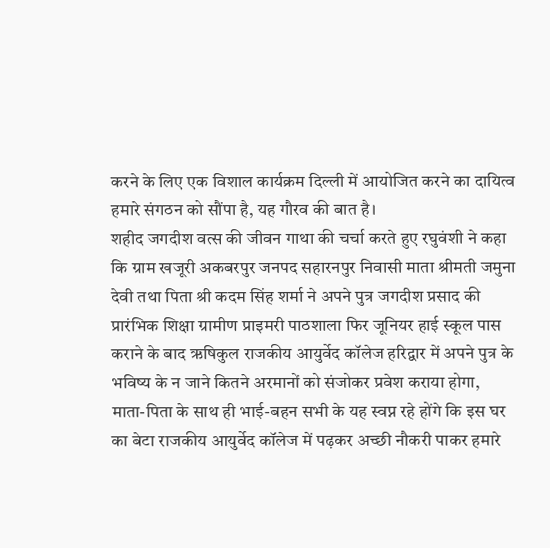करने के लिए एक विशाल कार्यक्रम दिल्ली में आयोजित करने का दायित्व हमारे संगठन को सौंपा है, यह गौरव की बात है।
शहीद जगदीश वत्स की जीवन गाथा की चर्चा करते हुए रघुवंशी ने कहा कि ‌ग्राम खजूरी अकबरपुर जनपद सहारनपुर निवासी माता श्रीमती जमुना देवी तथा पिता श्री कदम सिंह शर्मा ने अपने पुत्र जगदीश प्रसाद की प्रारंभिक शिक्षा ग्रामीण प्राइमरी पाठशाला फिर जूनियर हाई स्कूल पास कराने के बाद ऋषिकुल राजकीय आयुर्वेद कॉलेज हरिद्वार में अपने पुत्र के भविष्य के न जाने कितने अरमानों को संजोकर प्रवेश कराया होगा, माता-पिता के साथ ही भाई-बहन सभी के यह स्वप्न रहे होंगे कि इस घर का बेटा राजकीय आयुर्वेद कॉलेज में पढ़कर अच्छी नौकरी पाकर हमारे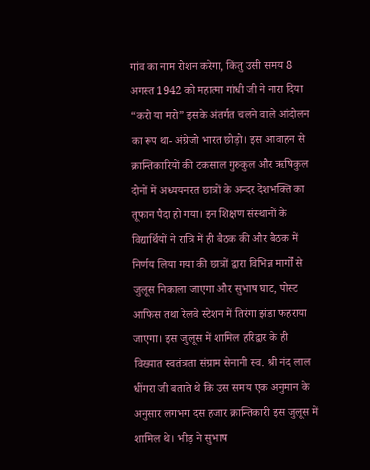गांव का नाम रोशन करेगा, किंतु उसी समय 8 अगस्त 1942 को महात्मा गांधी जी ने नारा दिया “करो या मरो” इसके अंतर्गत चलने वाले आंदोलन का रूप था- अंग्रेजो भारत छोड़ो। इस आवाहन से क्रान्तिकारियों की टकसाल गुरुकुल और ऋषिकुल दोनों में अध्ययनरत छात्रों के अन्दर देशभक्ति का तूफान पैदा हो गया। इन शिक्षण संस्थानों के विद्यार्थियों ने रात्रि में ही बैठक की और बैठक में निर्णय लिया गया की छात्रों द्वारा विभिन्न मार्गों से जुलूस निकाला जाएगा और सुभाष घाट, पोस्ट आफिस तथा रेलवे स्टेशन में तिरंगा झंडा फहराया जाएगा। इस जुलूस में शामिल हरिद्वार के ही विख्यात स्वतंत्रता संग्राम सेनानी स्व. श्री नंद लाल धींगरा जी बताते थे कि उस समय एक अनुमान के अनुसार लगभग दस हजार क्रान्तिकारी इस जुलूस में शामिल थे। भीड़ ने सुभाष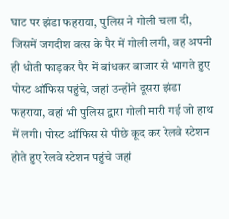घाट पर झंडा फहराया, पुलिस ने गोली चला दी, जिसमें जगदीश वत्स के पैर में गोली लगी, वह अपनी ही धोती फाड़कर पैर में बांधकर बाजार से भागते हुए पोस्ट ऑफिस पहुंचे, जहां उन्होंने दूसरा झंडा फहराया, वहां भी पुलिस द्वारा गोली मारी गई जो हाथ में लगी। पोस्ट ऑफिस से पीछे कूद कर रेलवे स्टेशन होते हुए रेलवे स्टेशन पहुंचे जहां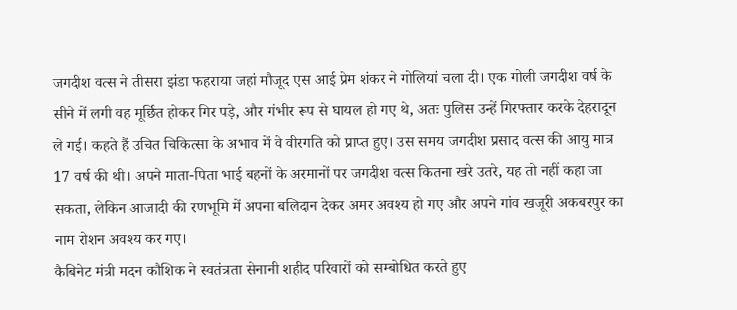जगदीश वत्स ने तीसरा झंडा फहराया जहां मौजूद एस आई प्रेम शंकर ने गोलियां चला दी। एक गोली जगदीश वर्ष के सीने में लगी वह मूर्छित होकर गिर पड़े, और गंभीर रूप से घायल हो गए थे, अतः पुलिस उन्हें गिरफ्तार करके देहरादून ले गई। कहते हैं उचित चिकित्सा के अभाव में वे वीरगति को प्राप्त हुए। उस समय जगदीश प्रसाद वत्स की आयु मात्र 17 वर्ष की थी। अपने माता-पिता भाई बहनों के अरमानों पर जगदीश वत्स कितना खरे उतरे, यह तो नहीं कहा जा सकता, लेकिन आजादी की रणभूमि में अपना बलिदान देकर अमर अवश्य हो गए और अपने गांव खजूरी अकबरपुर का नाम रोशन अवश्य कर गए।
कैबिनेट मंत्री मदन कौशिक ने स्वतंत्रता सेनानी शहीद परिवारों को सम्बोधित करते हुए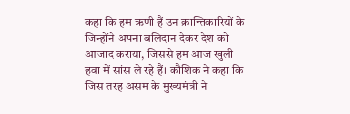कहा कि हम ऋणी हैं उन क्रान्तिकारियों के जिन्होंने अपना बलिदान देकर देश को आजाद कराया, जिससे हम आज खुली हवा में सांस ले रहे हैं। कौशिक ने कहा कि जिस तरह असम के मुख्यमंत्री ने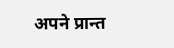अपने प्रान्त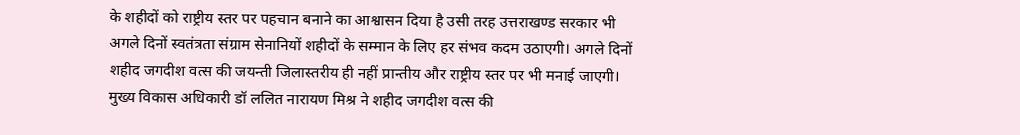के शहीदों को राष्ट्रीय स्तर पर पहचान बनाने का आश्वासन दिया है उसी तरह उत्तराखण्ड सरकार भी अगले दिनों स्वतंत्रता संग्राम सेनानियों शहीदों के सम्मान के लिए हर संभव कदम उठाएगी। अगले दिनों शहीद जगदीश वत्स की जयन्ती जिलास्तरीय ही नहीं प्रान्तीय और राष्ट्रीय स्तर पर भी मनाई जाएगी।
मुख्य विकास अधिकारी डॉ ललित नारायण मिश्र ने शहीद जगदीश वत्स की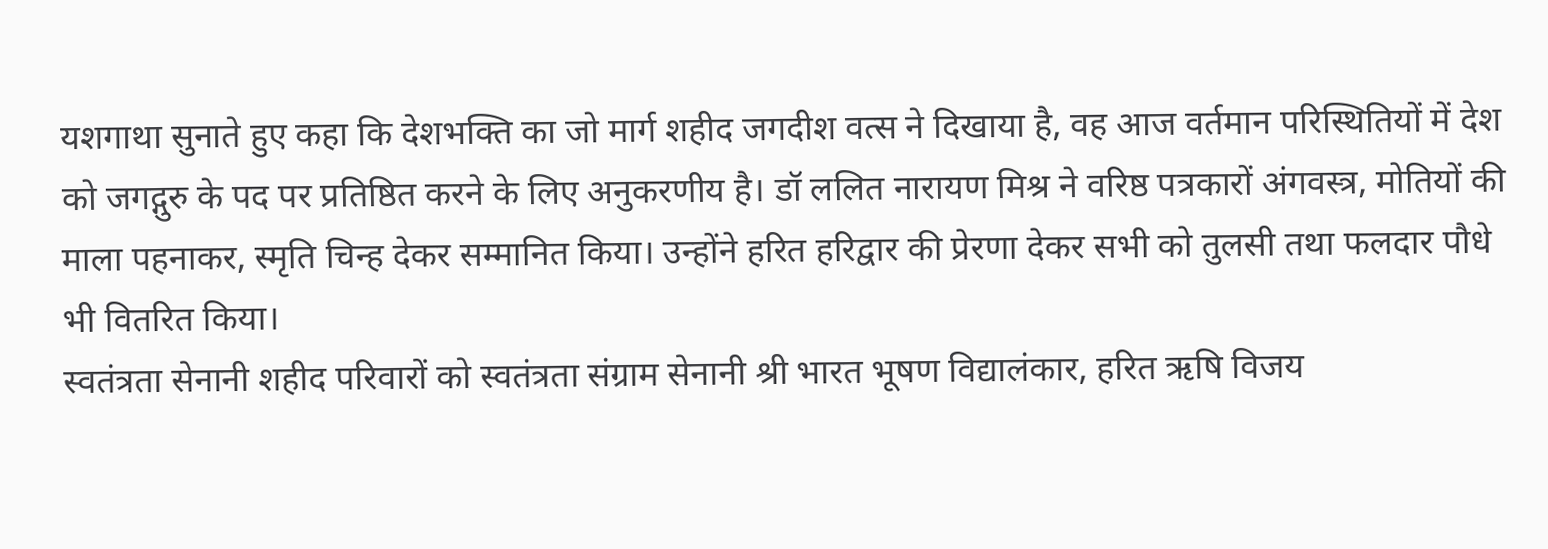यशगाथा सुनाते हुए कहा कि देशभक्ति का जो मार्ग शहीद जगदीश वत्स ने दिखाया है, वह आज वर्तमान परिस्थितियों में देश को जगद्गुरु के पद पर प्रतिष्ठित करने के लिए अनुकरणीय है। डॉ ललित नारायण मिश्र ने वरिष्ठ पत्रकारों अंगवस्त्र, मोतियों की माला पहनाकर, स्मृति चिन्ह देकर सम्मानित किया। उन्होंने हरित हरिद्वार की प्रेरणा देकर सभी को तुलसी तथा फलदार पौधे भी वितरित किया।
स्वतंत्रता सेनानी शहीद परिवारों को स्वतंत्रता संग्राम सेनानी श्री भारत भूषण विद्यालंकार, हरित ऋषि विजय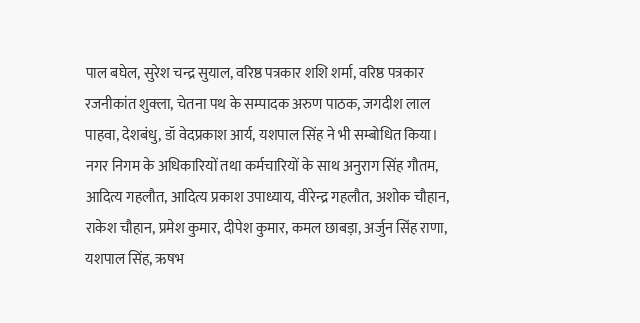पाल बघेल, सुरेश चन्द्र सुयाल, वरिष्ठ पत्रकार शशि शर्मा, वरिष्ठ पत्रकार रजनीकांत शुक्ला, चेतना पथ के सम्पादक अरुण पाठक, जगदीश लाल पाहवा, देशबंधु, डॉ वेदप्रकाश आर्य, यशपाल सिंह ने भी सम्बोधित किया।
नगर निगम के अधिकारियों तथा कर्मचारियों के साथ अनुराग सिंह गौतम, आदित्य गहलौत, आदित्य प्रकाश उपाध्याय, वीरेन्द्र गहलौत, अशोक चौहान, राकेश चौहान, प्रमेश कुमार, दीपेश कुमार, कमल छाबड़ा, अर्जुन सिंह राणा, यशपाल सिंह, ऋषभ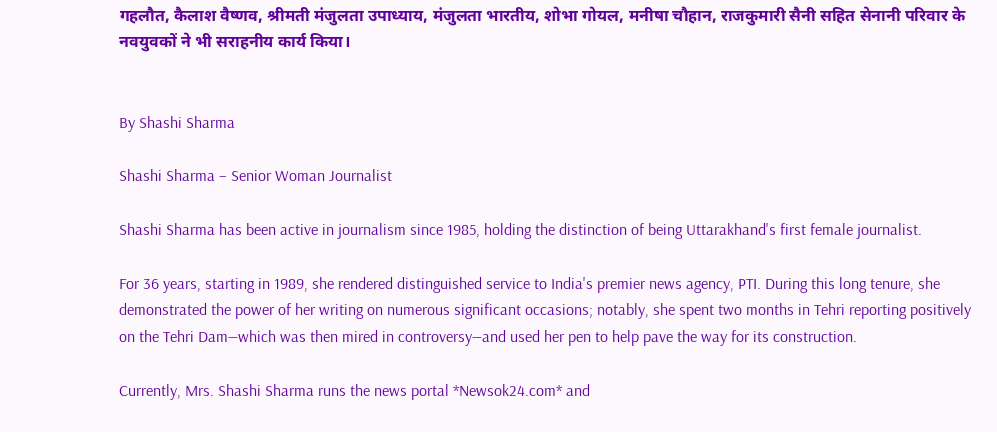गहलौत, कैलाश वैष्णव, श्रीमती मंजुलता उपाध्याय, मंजुलता भारतीय, शोभा गोयल, मनीषा चौहान, राजकुमारी सैनी सहित सेनानी परिवार के नवयुवकों ने भी सराहनीय कार्य किया।


By Shashi Sharma

Shashi Sharma – Senior Woman Journalist

Shashi Sharma has been active in journalism since 1985, holding the distinction of being Uttarakhand's first female journalist.

For 36 years, starting in 1989, she rendered distinguished service to India's premier news agency, PTI. During this long tenure, she demonstrated the power of her writing on numerous significant occasions; notably, she spent two months in Tehri reporting positively on the Tehri Dam—which was then mired in controversy—and used her pen to help pave the way for its construction.

Currently, Mrs. Shashi Sharma runs the news portal *Newsok24.com* and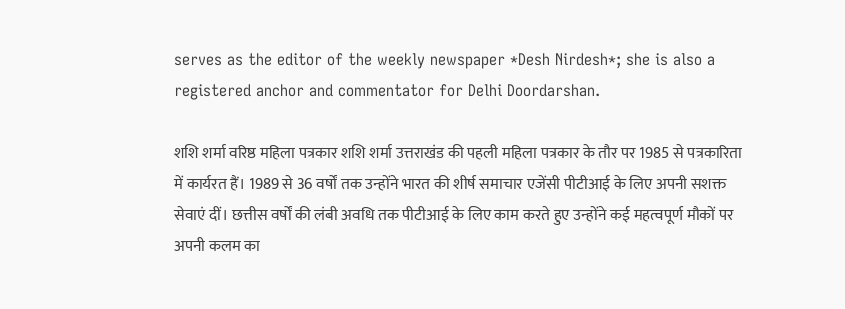serves as the editor of the weekly newspaper *Desh Nirdesh*; she is also a registered anchor and commentator for Delhi Doordarshan.

शशि शर्मा वरिष्ठ महिला पत्रकार शशि शर्मा उत्तराखंड की पहली महिला पत्रकार के तौर पर 1985 से पत्रकारिता में कार्यरत हैं। 1989 से 36 वर्षों तक उन्होंने भारत की शीर्ष समाचार एजेंसी पीटीआई के लिए अपनी सशक्त सेवाएं दीं। छत्तीस वर्षों की लंबी अवधि तक पीटीआई के लिए काम करते हुए उन्होंने कई महत्वपूर्ण मौकों पर अपनी कलम का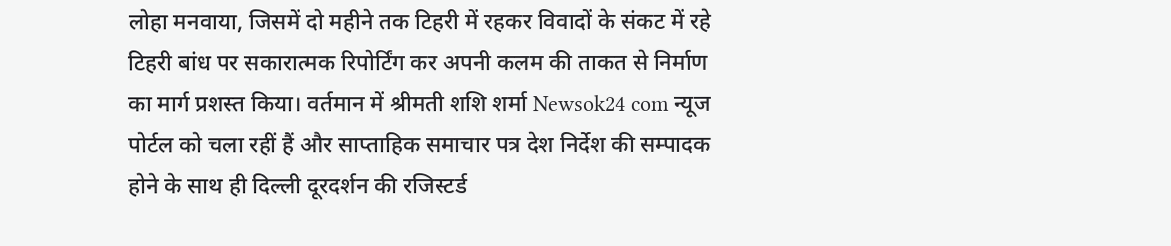लोहा मनवाया, जिसमें दो महीने तक टिहरी में रहकर विवादों के संकट में रहे टिहरी बांध पर सकारात्मक रिपोर्टिंग कर अपनी कलम की ताकत से निर्माण का मार्ग प्रशस्त किया। वर्तमान में श्रीमती शशि शर्मा Newsok24 com न्यूज पोर्टल को चला रहीं हैं और साप्ताहिक समाचार पत्र देश निर्देश की सम्पादक होने के साथ ही दिल्ली दूरदर्शन की रजिस्टर्ड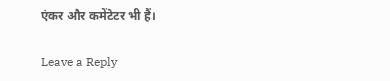एंकर और कमेंटेटर भी हैं।

Leave a Reply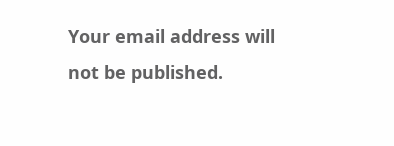Your email address will not be published.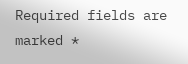Required fields are marked *